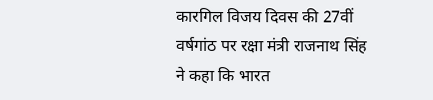कारगिल विजय दिवस की 27वीं वर्षगांठ पर रक्षा मंत्री राजनाथ सिंह ने कहा कि भारत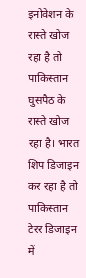इनोवेशन के रास्ते खोज रहा है तो पाकिस्तान घुसपैठ के रास्ते खोज रहा है। भारत शिप डिजाइन कर रहा है तो पाकिस्तान टेरर डिजाइन में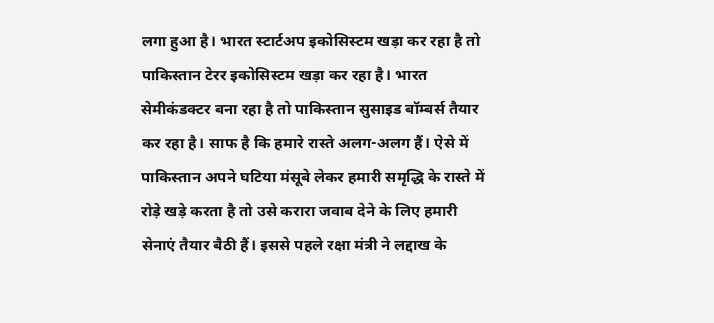लगा हुआ है। भारत स्टार्टअप इकोसिस्टम खड़ा कर रहा है तो पाकिस्तान टेरर इकोसिस्टम खड़ा कर रहा है। भारत सेमीकंडक्टर बना रहा है तो पाकिस्तान सुसाइड बॉम्बर्स तैयार कर रहा है। साफ है कि हमारे रास्ते अलग-अलग हैं। ऐसे में पाकिस्तान अपने घटिया मंसूबे लेकर हमारी समृद्धि के रास्ते में रोड़े खड़े करता है तो उसे करारा जवाब देने के लिए हमारी सेनाएं तैयार बैठी हैं। इससे पहले रक्षा मंत्री ने लद्दाख के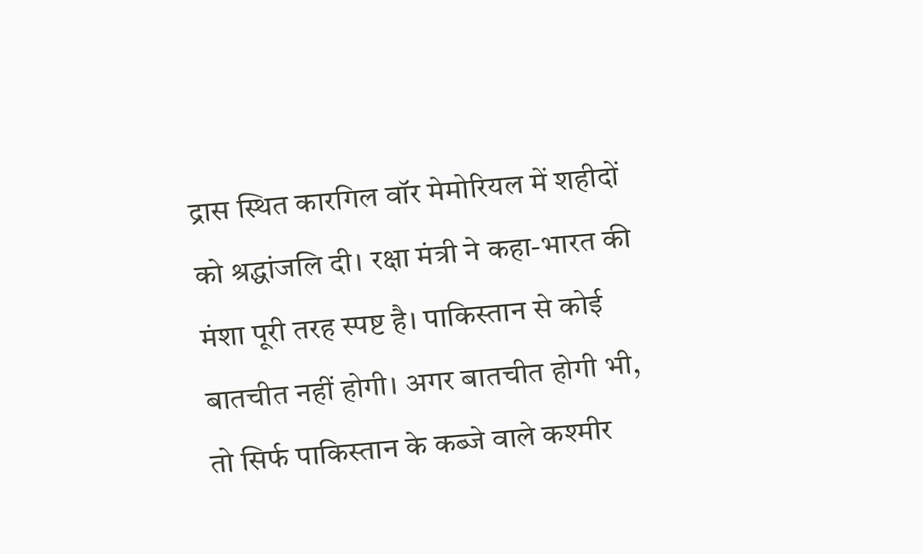द्रास स्थित कारगिल वॉर मेमोरियल में शहीदों को श्रद्धांजलि दी। रक्षा मंत्री ने कहा-भारत की मंशा पूरी तरह स्पष्ट है। पाकिस्तान से कोई बातचीत नहीं होगी। अगर बातचीत होगी भी, तो सिर्फ पाकिस्तान के कब्जे वाले कश्मीर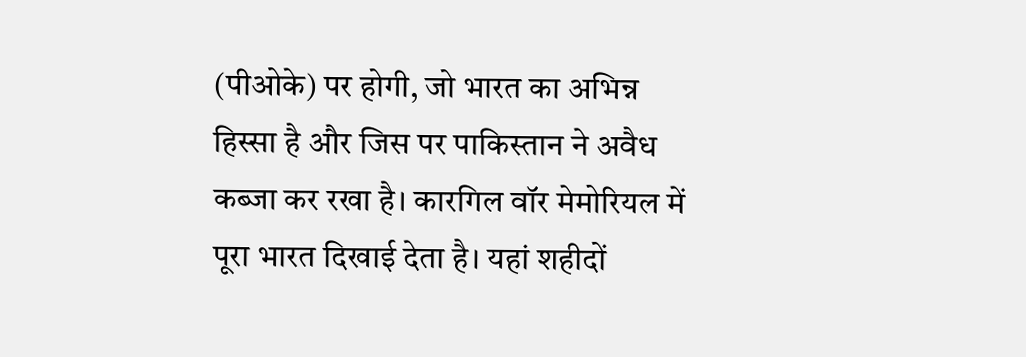(पीओके) पर होगी, जो भारत का अभिन्न हिस्सा है और जिस पर पाकिस्तान ने अवैध कब्जा कर रखा है। कारगिल वॉर मेमोरियल में पूरा भारत दिखाई देता है। यहां शहीदों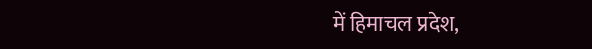में हिमाचल प्रदेश,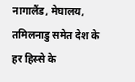नागालैंड, मेघालय, तमिलनाडु समेत देश के हर हिस्से के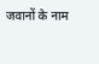जवानों के नाम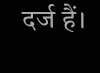दर्ज हैं।